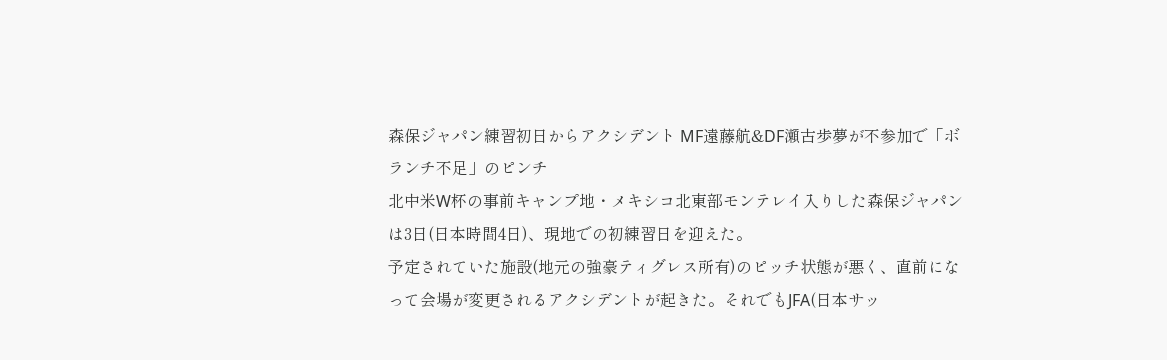森保ジャパン練習初日からアクシデント MF遠藤航&DF瀬古歩夢が不参加で「ボランチ不足」のピンチ
北中米W杯の事前キャンプ地・メキシコ北東部モンテレイ入りした森保ジャパンは3日(日本時間4日)、現地での初練習日を迎えた。
予定されていた施設(地元の強豪ティグレス所有)のピッチ状態が悪く、直前になって会場が変更されるアクシデントが起きた。それでもJFA(日本サッ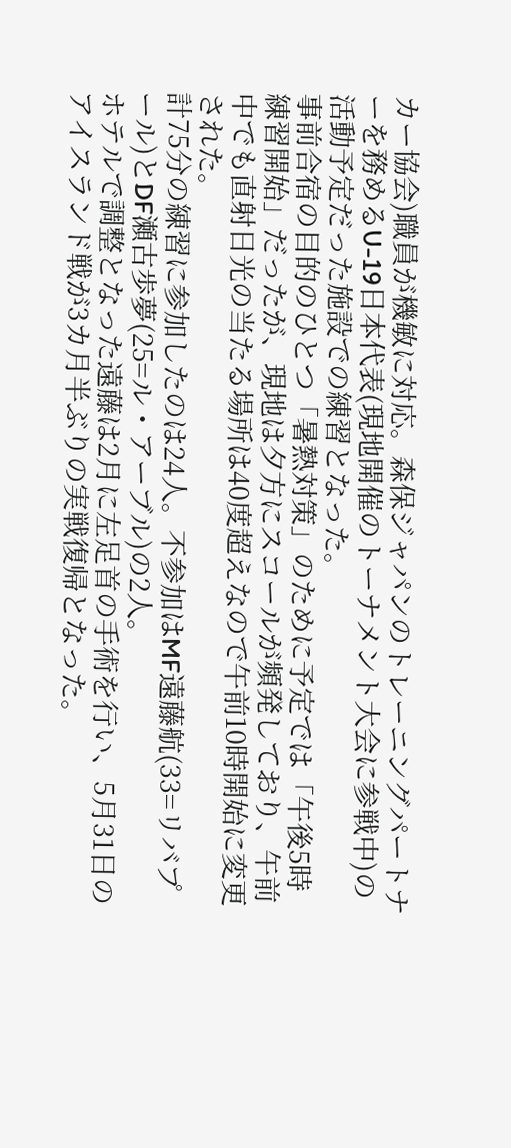カー協会)職員が機敏に対応。森保ジャパンのトレーニングパートナーを務めるU-19日本代表(現地開催のトーナメント大会に参戦中)の活動予定だった施設での練習となった。
事前合宿の目的のひとつ「暑熱対策」のために予定では「午後5時練習開始」だったが、現地は夕方にスコールが頻発しており、午前中でも直射日光の当たる場所は40度超えなので午前10時開始に変更された。
計75分の練習に参加したのは24人。不参加はMF遠藤航(33=リバプール)とDF瀬古歩夢(25=ル・アーブル)の2人。
ホテルで調整となった遠藤は2月に左足首の手術を行い、5月31日のアイスランド戦が3カ月半ぶりの実戦復帰となった。